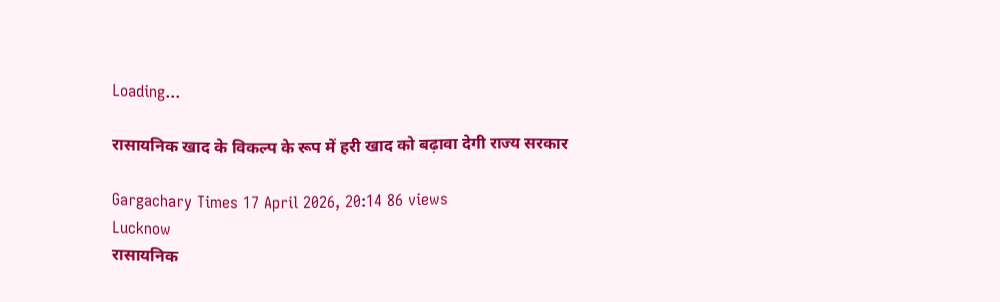Loading...

रासायनिक खाद के विकल्प के रूप में हरी खाद को बढ़ावा देगी राज्य सरकार

Gargachary Times 17 April 2026, 20:14 86 views
Lucknow
रासायनिक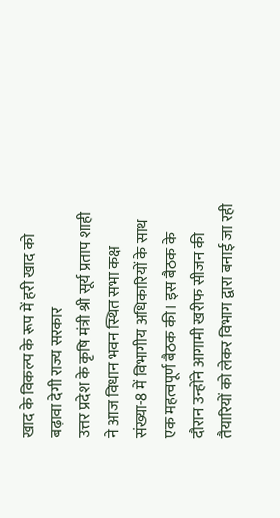खाद के विकल्प के रूप में हरी खाद को बढ़ावा देगी राज्य सरकार
उत्तर प्रदेश के कृषि मंत्री श्री सूर्य प्रताप शाही ने आज विधान भवन स्थित सभा कक्ष संख्या-8 में विभागीय अधिकारियों के साथ एक महत्वपूर्ण बैठक की। इस बैठक के दौरान उन्होंने आगामी खरीफ सीजन की तैयारियों को लेकर विभाग द्वारा बनाई जा रही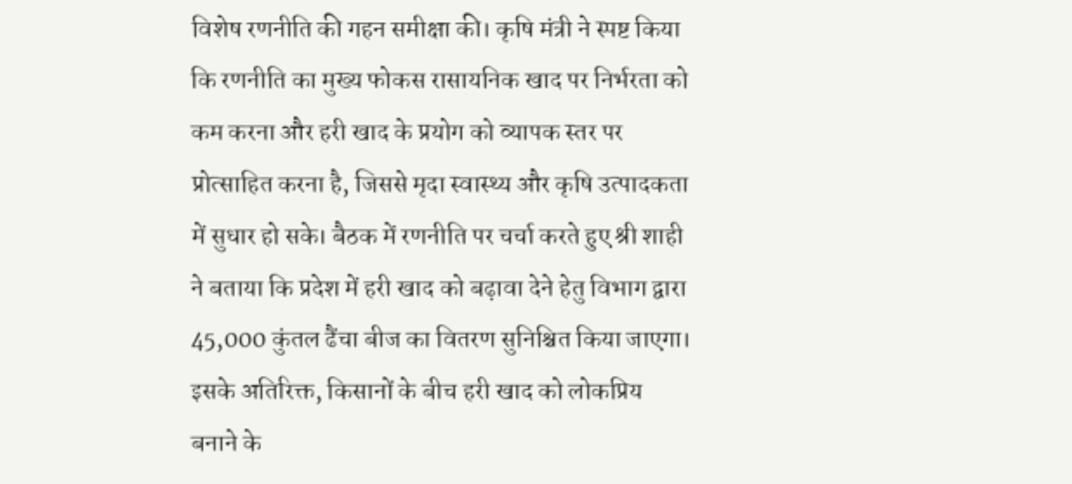विशेष रणनीति की गहन समीक्षा की। कृषि मंत्री ने स्पष्ट किया कि रणनीति का मुख्य फोकस रासायनिक खाद पर निर्भरता को कम करना और हरी खाद के प्रयोग को व्यापक स्तर पर प्रोत्साहित करना है, जिससे मृदा स्वास्थ्य और कृषि उत्पादकता में सुधार हो सके। बैठक में रणनीति पर चर्चा करते हुए श्री शाही ने बताया कि प्रदेश में हरी खाद को बढ़ावा देने हेतु विभाग द्वारा 45,000 कुंतल ढैंचा बीज का वितरण सुनिश्चित किया जाएगा। इसके अतिरिक्त, किसानों के बीच हरी खाद को लोकप्रिय बनाने के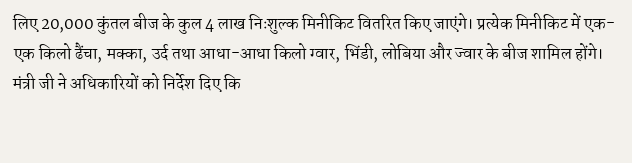लिए 20,000 कुंतल बीज के कुल 4 लाख निःशुल्क मिनीकिट वितरित किए जाएंगे। प्रत्येक मिनीकिट में एक-एक किलो ढैंचा, मक्का, उर्द तथा आधा-आधा किलो ग्वार, भिंडी, लोबिया और ज्वार के बीज शामिल होंगे। मंत्री जी ने अधिकारियों को निर्देश दिए कि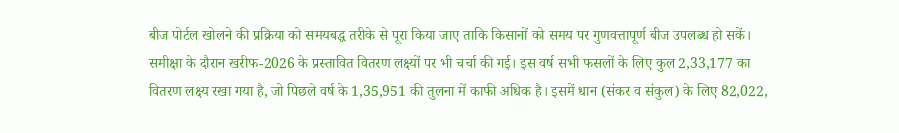बीज पोर्टल खोलने की प्रक्रिया को समयबद्ध तरीके से पूरा किया जाए ताकि किसानों को समय पर गुणवत्तापूर्ण बीज उपलब्ध हो सकें। समीक्षा के दौरान खरीफ-2026 के प्रस्तावित वितरण लक्ष्यों पर भी चर्चा की गई। इस वर्ष सभी फसलों के लिए कुल 2,33,177 का वितरण लक्ष्य रखा गया है, जो पिछले वर्ष के 1,35,951 की तुलना में काफी अधिक है। इसमें धान (संकर व संकुल) के लिए 82,022,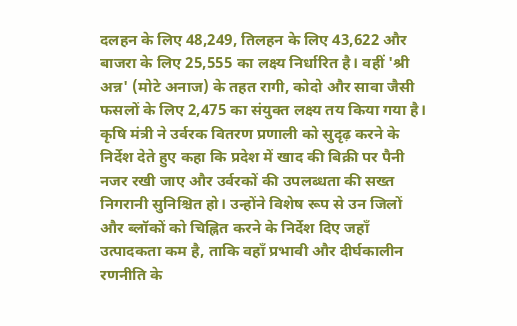दलहन के लिए 48,249, तिलहन के लिए 43,622 और बाजरा के लिए 25,555 का लक्ष्य निर्धारित है। वहीं 'श्री अन्न' (मोटे अनाज) के तहत रागी, कोदो और सावा जैसी फसलों के लिए 2,475 का संयुक्त लक्ष्य तय किया गया है। कृषि मंत्री ने उर्वरक वितरण प्रणाली को सुदृढ़ करने के निर्देश देते हुए कहा कि प्रदेश में खाद की बिक्री पर पैनी नजर रखी जाए और उर्वरकों की उपलब्धता की सख्त निगरानी सुनिश्चित हो। उन्होंने विशेष रूप से उन जिलों और ब्लॉकों को चिह्नित करने के निर्देश दिए जहाँ उत्पादकता कम है, ताकि वहाँ प्रभावी और दीर्घकालीन रणनीति के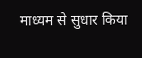माध्यम से सुधार किया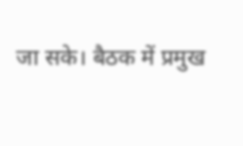जा सके। बैठक में प्रमुख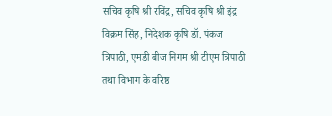सचिव कृषि श्री रविंद्र, सचिव कृषि श्री इंद्र विक्रम सिंह, निदेशक कृषि डॉ. पंकज त्रिपाठी, एमडी बीज निगम श्री टीएम त्रिपाठी तथा विभाग के वरिष्ठ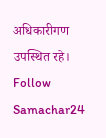अधिकारीगण उपस्थित रहे।
Follow Samachar24